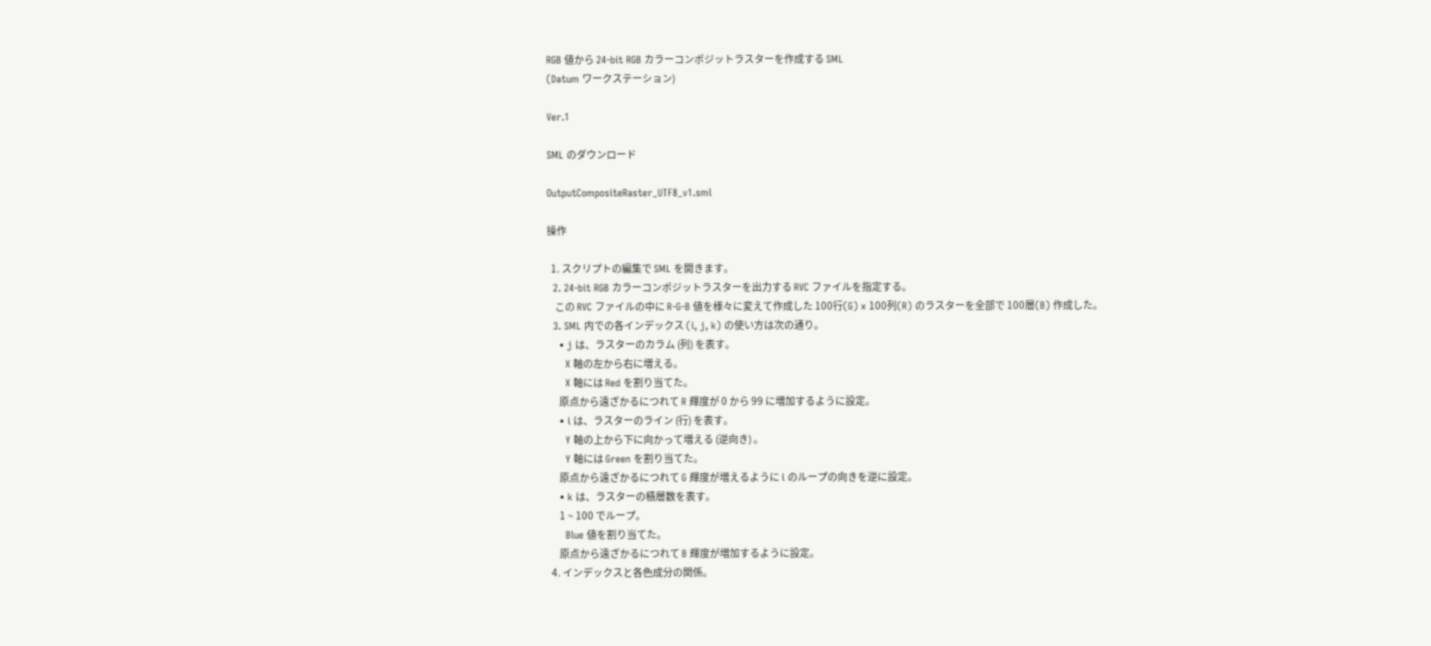RGB 値から 24-bit RGB カラーコンポジットラスターを作成する SML
(Datum ワークステーション)

Ver.1

SML のダウンロード

OutputCompositeRaster_UTF8_v1.sml

操作

  1. スクリプトの編集で SML を開きます。
  2. 24-bit RGB カラーコンポジットラスターを出力する RVC ファイルを指定する。
    この RVC ファイルの中に R-G-B 値を様々に変えて作成した 100行(G) x 100列(R) のラスターを全部で 100層(B) 作成した。
  3. SML 内での各インデックス (i, j, k) の使い方は次の通り。
    • j は、ラスターのカラム (列) を表す。
      X 軸の左から右に増える。
      X 軸には Red を割り当てた。
      原点から遠ざかるにつれて R 輝度が 0 から 99 に増加するように設定。
    • i は、ラスターのライン (行) を表す。
      Y 軸の上から下に向かって増える (逆向き) 。
      Y 軸には Green を割り当てた。
      原点から遠ざかるにつれて G 輝度が増えるように i のループの向きを逆に設定。
    • k は、ラスターの積層数を表す。
      1 ~ 100 でループ。
      Blue 値を割り当てた。
      原点から遠ざかるにつれて B 輝度が増加するように設定。
  4. インデックスと各色成分の関係。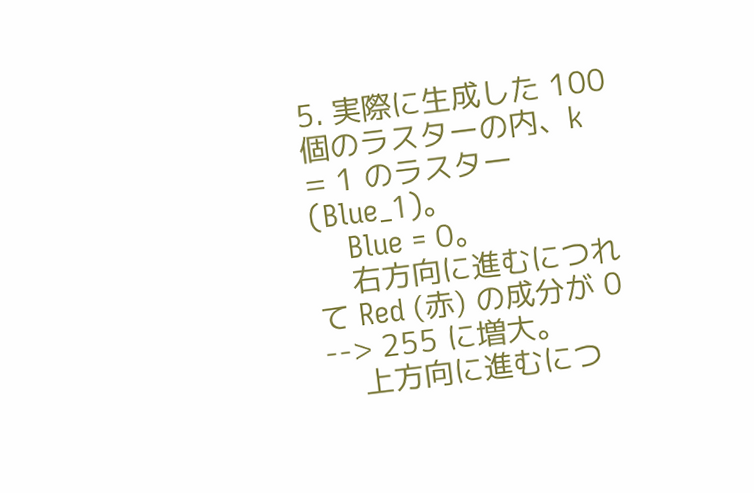5. 実際に生成した 100個のラスターの内、k = 1 のラスター (Blue_1)。
    Blue = 0。
    右方向に進むにつれて Red (赤) の成分が 0 --> 255 に増大。
    上方向に進むにつ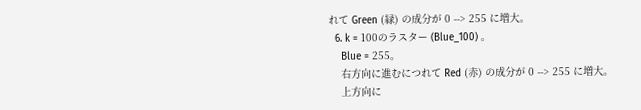れて Green (緑) の成分が 0 --> 255 に増大。
  6. k = 100のラスター (Blue_100) 。
    Blue = 255。
    右方向に進むにつれて Red (赤) の成分が 0 --> 255 に増大。
    上方向に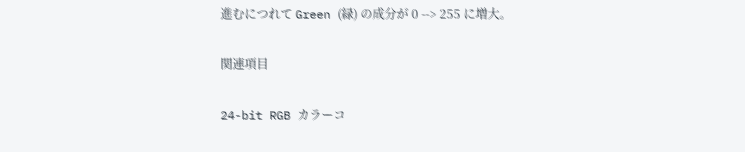進むにつれて Green (緑) の成分が 0 --> 255 に増大。

関連項目

24-bit RGB カラーコ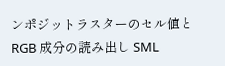ンポジットラスターのセル値と RGB 成分の読み出し SML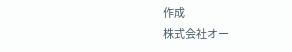作成
株式会社オー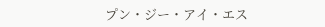プン・ジー・アイ・エス